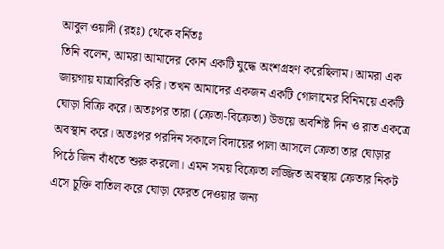আবুল ওয়াদী (রহঃ) থেকে বর্নিতঃ
তিনি বলেন, আমরা আমাদের কোন একটি যুদ্ধে অংশগ্রহণ করেছিলাম। আমরা এক জায়গায় যাত্রাবিরতি করি। তখন আমাদের একজন একটি গোলামের বিনিময়ে একটি ঘোড়া বিক্রি করে। অতঃপর তারা (ক্রেতা-বিক্রেতা) উভয়ে অবশিষ্ট দিন ও রাত একত্রে অবস্থান করে। অতঃপর পরদিন সকালে বিদায়ের পালা আসলে ক্রেতা তার ঘোড়ার পিঠে জিন বাঁধতে শুরু করলো। এমন সময় বিক্রেতা লজ্জিত অবস্থায় ক্রেতার নিকট এসে চুক্তি বাতিল করে ঘোড়া ফেরত দেওয়ার জন্য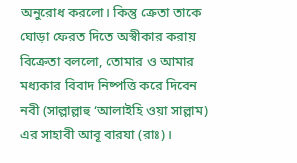অনুরোধ করলো। কিন্তু ক্রেতা তাকে ঘোড়া ফেরত দিতে অস্বীকার করায় বিক্রেতা বললো, তোমার ও আমার মধ্যকার বিবাদ নিষ্পত্তি করে দিবেন নবী (সাল্লাল্লাহু ‘আলাইহি ওয়া সাল্লাম) এর সাহাবী আবূ বারযা (রাঃ)।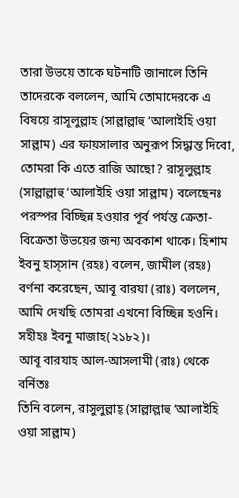তারা উভয়ে তাকে ঘটনাটি জানালে তিনি তাদেরকে বললেন, আমি তোমাদেরকে এ বিষয়ে রাসূলুল্লাহ (সাল্লাল্লাহু ‘আলাইহি ওয়া সাল্লাম) এর ফায়সালার অনুরূপ সিদ্ধান্ত দিবো, তোমরা কি এতে রাজি আছো? রাসূলুল্লাহ (সাল্লাল্লাহু ‘আলাইহি ওয়া সাল্লাম) বলেছেনঃ পরস্পর বিচ্ছিন্ন হওয়ার পূর্ব পর্যন্ত ক্রেতা-বিক্রেতা উভয়ের জন্য অবকাশ থাকে। হিশাম ইবনু হাস্সান (রহঃ) বলেন, জামীল (রহঃ) বর্ণনা করেছেন, আবূ বারযা (রাঃ) বললেন, আমি দেখছি তোমরা এখনো বিচ্ছিন্ন হওনি। সহীহঃ ইবনু মাজাহ(২১৮২)।
আবূ বারযাহ আল-আসলামী (রাঃ) থেকে বর্নিতঃ
তিনি বলেন, রাসুলুল্লাহ্ (সাল্লাল্লাহু ‘আলাইহি ওয়া সাল্লাম)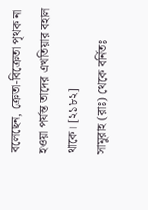বলেছেন, ক্রেতা-বিক্রেতা পৃথক না হওয়া পর্যন্ত তাদের এখতিয়ার বহাল থাকে। [২১৮২]
সামুরাহ (রাঃ) থেকে বর্নিতঃ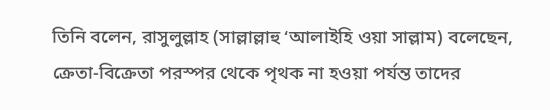তিনি বলেন, রাসুলুল্লাহ (সাল্লাল্লাহু ‘আলাইহি ওয়া সাল্লাম) বলেছেন, ক্রেতা-বিক্রেতা পরস্পর থেকে পৃথক না হওয়া পর্যন্ত তাদের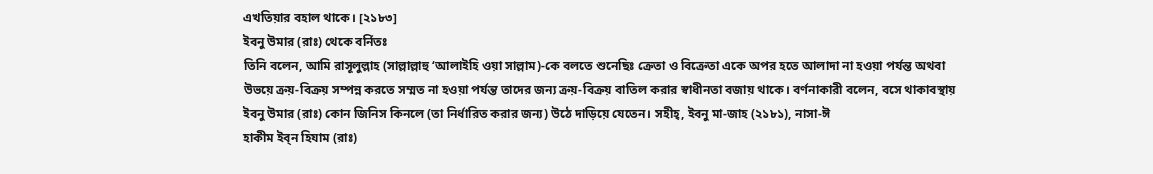এখতিয়ার বহাল থাকে। [২১৮৩]
ইবনু উমার (রাঃ) থেকে বর্নিতঃ
তিনি বলেন, আমি রাসূলুল্লাহ (সাল্লাল্লাহু ‘আলাইহি ওয়া সাল্লাম)-কে বলতে শুনেছিঃ ক্রেতা ও বিক্রেতা একে অপর হতে আলাদা না হওয়া পর্যন্ত অথবা উভয়ে ক্রয়-বিক্রয় সম্পন্ন করতে সম্মত না হওয়া পর্যন্ত তাদের জন্য ক্রয়-বিক্রয় বাতিল করার স্বাধীনতা বজায় থাকে। বর্ণনাকারী বলেন, বসে থাকাবস্থায় ইবনু উমার (রাঃ) কোন জিনিস কিনলে (তা নির্ধারিত করার জন্য) উঠে দাড়িয়ে যেতেন। সহীহ্, ইবনু মা-জাহ (২১৮১), নাসা-ঈ
হাকীম ইব্ন হিযাম (রাঃ)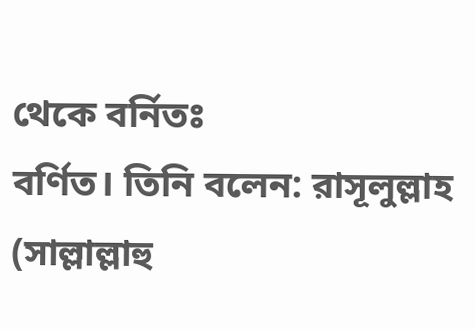থেকে বর্নিতঃ
বর্ণিত। তিনি বলেন: রাসূলুল্লাহ (সাল্লাল্লাহু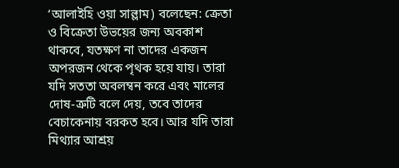‘আলাইহি ওয়া সাল্লাম) বলেছেন: ক্রেতা ও বিক্রেতা উভয়ের জন্য অবকাশ থাকবে, যতক্ষণ না তাদের একজন অপরজন থেকে পৃথক হয়ে যায়। তারা যদি সততা অবলম্বন করে এবং মালের দোষ-ত্রুটি বলে দেয়, তবে তাদের বেচাকেনায় বরকত হবে। আর যদি তারা মিথ্যার আশ্রয়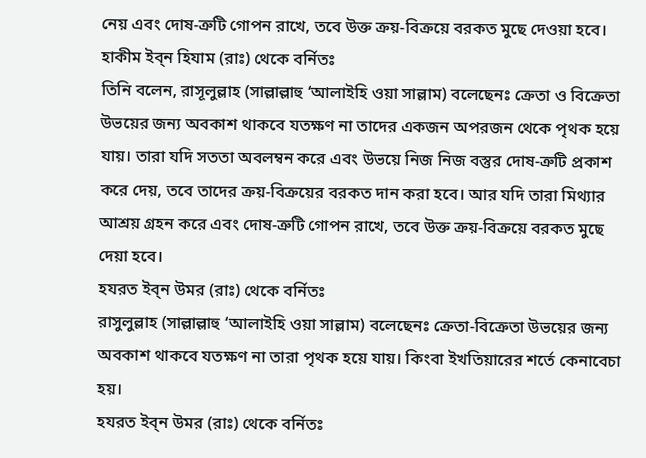নেয় এবং দোষ-ত্রুটি গোপন রাখে, তবে উক্ত ক্রয়-বিক্রয়ে বরকত মুছে দেওয়া হবে।
হাকীম ইব্ন হিযাম (রাঃ) থেকে বর্নিতঃ
তিনি বলেন, রাসূলুল্লাহ (সাল্লাল্লাহু ‘আলাইহি ওয়া সাল্লাম) বলেছেনঃ ক্রেতা ও বিক্রেতা উভয়ের জন্য অবকাশ থাকবে যতক্ষণ না তাদের একজন অপরজন থেকে পৃথক হয়ে যায়। তারা যদি সততা অবলম্বন করে এবং উভয়ে নিজ নিজ বস্তুর দোষ-ত্রুটি প্রকাশ করে দেয়, তবে তাদের ক্রয়-বিক্রয়ের বরকত দান করা হবে। আর যদি তারা মিথ্যার আশ্রয় গ্রহন করে এবং দোষ-ত্রুটি গোপন রাখে, তবে উক্ত ক্রয়-বিক্রয়ে বরকত মুছে দেয়া হবে।
হযরত ইব্ন উমর (রাঃ) থেকে বর্নিতঃ
রাসুলুল্লাহ (সাল্লাল্লাহু ‘আলাইহি ওয়া সাল্লাম) বলেছেনঃ ক্রেতা-বিক্রেতা উভয়ের জন্য অবকাশ থাকবে যতক্ষণ না তারা পৃথক হয়ে যায়। কিংবা ইখতিয়ারের শর্তে কেনাবেচা হয়।
হযরত ইব্ন উমর (রাঃ) থেকে বর্নিতঃ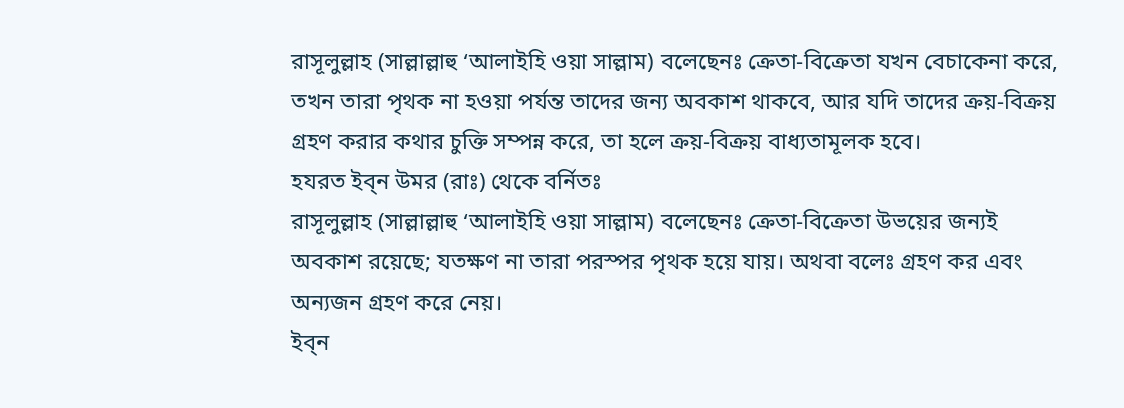রাসূলুল্লাহ (সাল্লাল্লাহু ‘আলাইহি ওয়া সাল্লাম) বলেছেনঃ ক্রেতা-বিক্রেতা যখন বেচাকেনা করে, তখন তারা পৃথক না হওয়া পর্যন্ত তাদের জন্য অবকাশ থাকবে, আর যদি তাদের ক্রয়-বিক্রয় গ্রহণ করার কথার চুক্তি সম্পন্ন করে, তা হলে ক্রয়-বিক্রয় বাধ্যতামূলক হবে।
হযরত ইব্ন উমর (রাঃ) থেকে বর্নিতঃ
রাসূলুল্লাহ (সাল্লাল্লাহু ‘আলাইহি ওয়া সাল্লাম) বলেছেনঃ ক্রেতা-বিক্রেতা উভয়ের জন্যই অবকাশ রয়েছে; যতক্ষণ না তারা পরস্পর পৃথক হয়ে যায়। অথবা বলেঃ গ্রহণ কর এবং অন্যজন গ্রহণ করে নেয়।
ইব্ন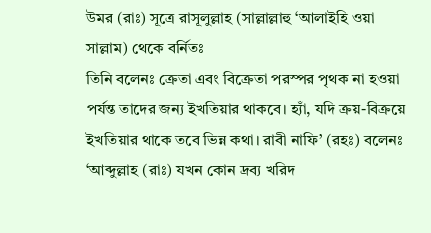উমর (রাঃ) সূত্রে রাসূলুল্লাহ (সাল্লাল্লাহু ‘আলাইহি ওয়া সাল্লাম) থেকে বর্নিতঃ
তিনি বলেনঃ ক্রেতা এবং বিক্রেতা পরস্পর পৃথক না হওয়া পর্যন্ত তাদের জন্য ইখতিয়ার থাকবে। হ্যাঁ, যদি ক্রয়-বিক্রয়ে ইখতিয়ার থাকে তবে ভিন্ন কথা। রাবী নাফি’ (রহঃ) বলেনঃ ‘আব্দুল্লাহ (রাঃ) যখন কোন দ্রব্য খরিদ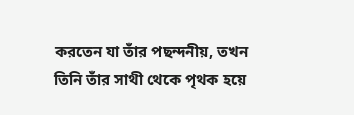করতেন যা তাঁর পছন্দনীয়, তখন তিনি তাঁর সাথী থেকে পৃথক হয়ে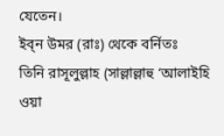যেতেন।
ইব্ন উমর (রাঃ) থেকে বর্নিতঃ
তিনি রাসূলুল্লাহ (সাল্লাল্লাহু ‘আলাইহি ওয়া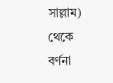সাল্লাম) থেকে বর্ণনা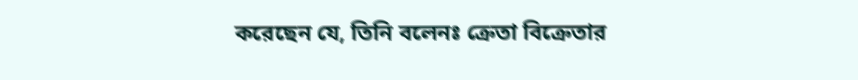করেছেন যে, তিনি বলেনঃ ক্রেতা বিক্রেতার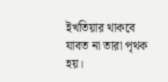ইখতিয়ার থাকবে যাবত না তারা পৃথক হয়।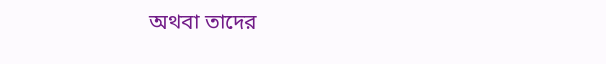অথবা তাদের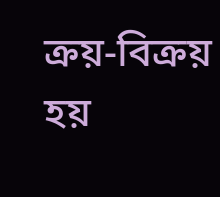ক্রয়-বিক্রয় হয়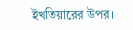ইখতিয়ারের উপর।